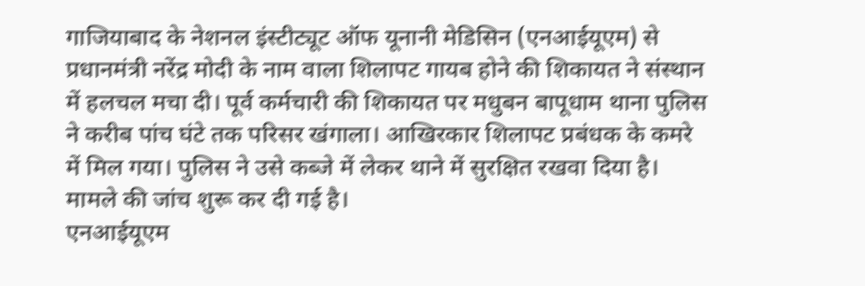गाजियाबाद के नेशनल इंस्टीट्यूट ऑफ यूनानी मेडिसिन (एनआईयूएम) से प्रधानमंत्री नरेंद्र मोदी के नाम वाला शिलापट गायब होने की शिकायत ने संस्थान में हलचल मचा दी। पूर्व कर्मचारी की शिकायत पर मधुबन बापूधाम थाना पुलिस ने करीब पांच घंटे तक परिसर खंगाला। आखिरकार शिलापट प्रबंधक के कमरे में मिल गया। पुलिस ने उसे कब्जे में लेकर थाने में सुरक्षित रखवा दिया है। मामले की जांच शुरू कर दी गई है।
एनआईयूएम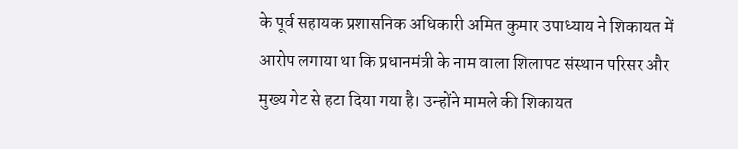के पूर्व सहायक प्रशासनिक अधिकारी अमित कुमार उपाध्याय ने शिकायत में आरोप लगाया था कि प्रधानमंत्री के नाम वाला शिलापट संस्थान परिसर और मुख्य गेट से हटा दिया गया है। उन्होंने मामले की शिकायत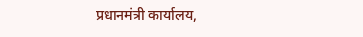प्रधानमंत्री कार्यालय,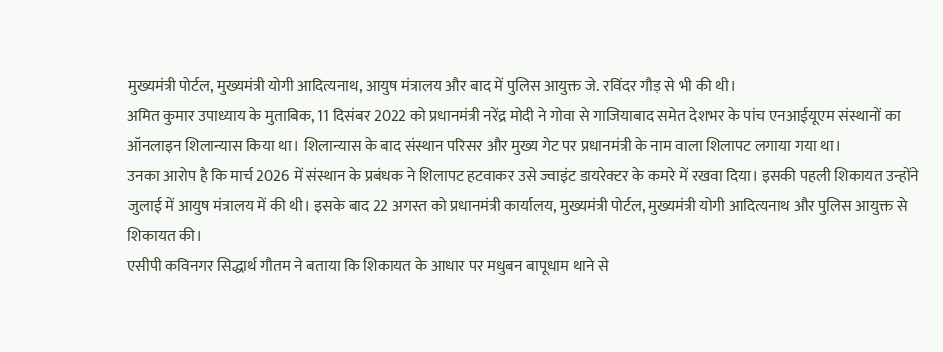मुख्यमंत्री पोर्टल, मुख्यमंत्री योगी आदित्यनाथ, आयुष मंत्रालय और बाद में पुलिस आयुक्त जे. रविंदर गौड़ से भी की थी।
अमित कुमार उपाध्याय के मुताबिक, 11 दिसंबर 2022 को प्रधानमंत्री नरेंद्र मोदी ने गोवा से गाजियाबाद समेत देशभर के पांच एनआईयूएम संस्थानों का ऑनलाइन शिलान्यास किया था। शिलान्यास के बाद संस्थान परिसर और मुख्य गेट पर प्रधानमंत्री के नाम वाला शिलापट लगाया गया था।
उनका आरोप है कि मार्च 2026 में संस्थान के प्रबंधक ने शिलापट हटवाकर उसे ज्वाइंट डायरेक्टर के कमरे में रखवा दिया। इसकी पहली शिकायत उन्होंने जुलाई में आयुष मंत्रालय में की थी। इसके बाद 22 अगस्त को प्रधानमंत्री कार्यालय, मुख्यमंत्री पोर्टल, मुख्यमंत्री योगी आदित्यनाथ और पुलिस आयुक्त से शिकायत की।
एसीपी कविनगर सिद्धार्थ गौतम ने बताया कि शिकायत के आधार पर मधुबन बापूधाम थाने से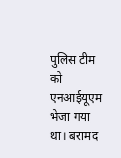पुलिस टीम को एनआईयूएम भेजा गया था। बरामद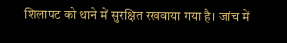शिलापट को थाने में सुरक्षित रखवाया गया है। जांच में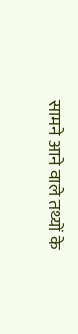सामने आने वाले तथ्यों के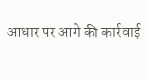आधार पर आगे की कार्रवाई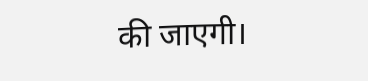की जाएगी।